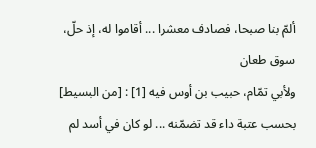ألمّ بنا صبحا، فصادف معشرا ... أقاموا له، إذ حلّ، سوق طعان
ولأبي تمّام، حبيب بن أوس فيه [1] : [من البسيط]
بحسب عتبة داء قد تضمّنه ... لو كان في أسد لم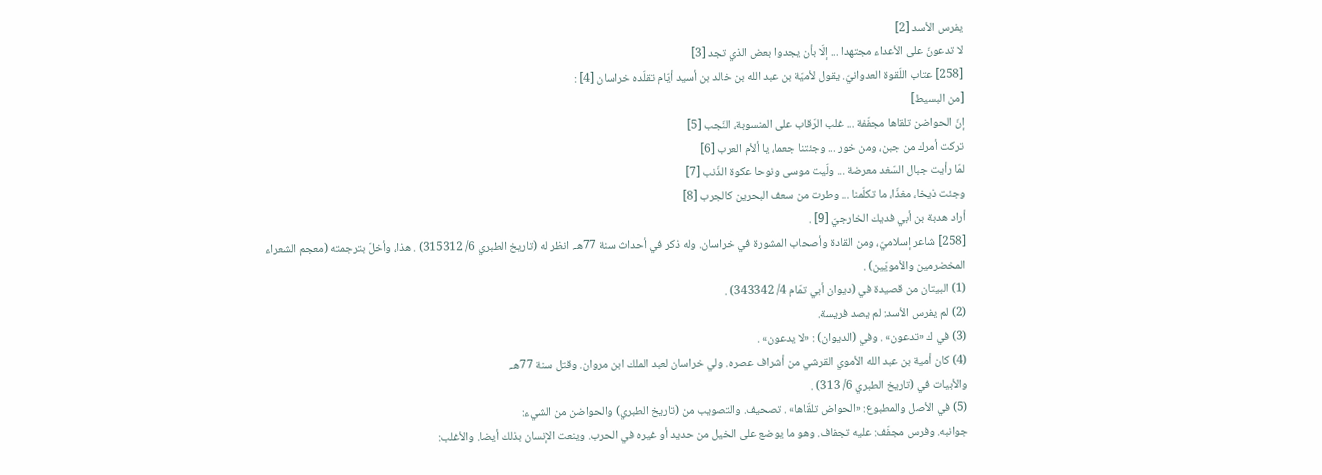يفرس الأسد [2]
لا تدعونّ على الأعداء مجتهدا ... إلّا بأن يجدوا بعض الذي تجد [3]
[258] عتاب اللّقوة العدوانيّ. يقول لأميّة بن عبد الله بن خالد بن أسيد أيّام تقلّده خراسان [4] :
[من البسيط]
إنّ الحواضن تلقاها مجفّفة ... غلب الرّقاب على المنسوبة، النّجب [5]
تركت أمرك من جبن، ومن خور ... وجئتنا جعما، يا ألأم العرب [6]
لمّا رأيت جبال السّغد معرضة ... ولّيت موسى ونوحا عكوة الذّنب [7]
وجئت ذيخا، مغذّا، ما تكلّمنا ... وطرت من سعف البحرين كالجرب [8]
أراد هدبة بن أبي فديك الخارجيّ [9] .
[258] شاعر إسلاميّ، ومن القادة وأصحاب المشورة في خراسان. وله ذكر في أحداث سنة 77هـ. انظر له (تاريخ الطبري 6/ 315312) . هذا، وأخلّ بترجمته (معجم الشعراء المخضرمين والأمويّين) .
(1) البيتان من قصيدة في (ديوان أبي تمّام 4/ 343342) .
(2) لم يفرس الأسد: لم يصد فريسة.
(3) في ك «تدعون» . وفي (الديوان) : «لا يدعون» .
(4) كان أمية بن عبد الله الأموي القرشي من أشراف عصره. ولي خراسان لعبد الملك ابن مروان. وقتل سنة 77هـ.
والأبيات في (تاريخ الطبري 6/ 313) .
(5) في الأصل والمطبوع: «الحواض تلقّاها» . تصحيف. والتصويب من (تاريخ الطبري) والحواضن من الشيء:
جوانبه. وفرس مجفّف: عليه تجفاف. وهو ما يوضع على الخيل من حديد أو غيره في الحرب. وينعت الإنسان بذلك أيضا. والأغلب: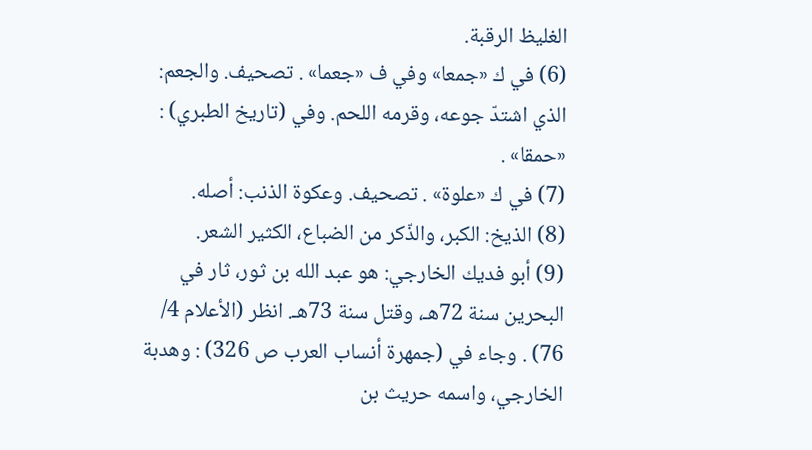الغليظ الرقبة.
(6) في ك «جمعا» وفي ف «جعما» . تصحيف. والجعم: الذي اشتدّ جوعه، وقرمه اللحم. وفي (تاريخ الطبري) :
«حمقا» .
(7) في ك «علوة» . تصحيف. وعكوة الذنب: أصله.
(8) الذيخ: الكبر، والذّكر من الضباع، الكثير الشعر.
(9) أبو فديك الخارجي: هو عبد الله بن ثور، ثار في البحرين سنة 72هـ، وقتل سنة 73هـ. انظر (الأعلام 4/ 76) . وجاء في (جمهرة أنساب العرب ص 326) : وهدبة الخارجي، واسمه حريث بن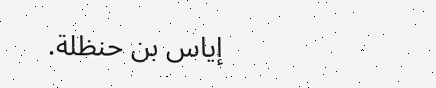إياس بن حنظلة.